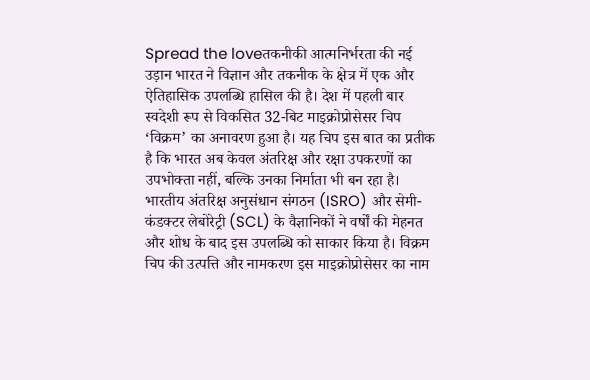Spread the loveतकनीकी आत्मनिर्भरता की नई उड़ान भारत ने विज्ञान और तकनीक के क्षेत्र में एक और ऐतिहासिक उपलब्धि हासिल की है। देश में पहली बार स्वदेशी रूप से विकसित 32-बिट माइक्रोप्रोसेसर चिप ‘विक्रम’ का अनावरण हुआ है। यह चिप इस बात का प्रतीक है कि भारत अब केवल अंतरिक्ष और रक्षा उपकरणों का उपभोक्ता नहीं, बल्कि उनका निर्माता भी बन रहा है। भारतीय अंतरिक्ष अनुसंधान संगठन (ISRO) और सेमी-कंडक्टर लेबोरेट्री (SCL) के वैज्ञानिकों ने वर्षों की मेहनत और शोध के बाद इस उपलब्धि को साकार किया है। विक्रम चिप की उत्पत्ति और नामकरण इस माइक्रोप्रोसेसर का नाम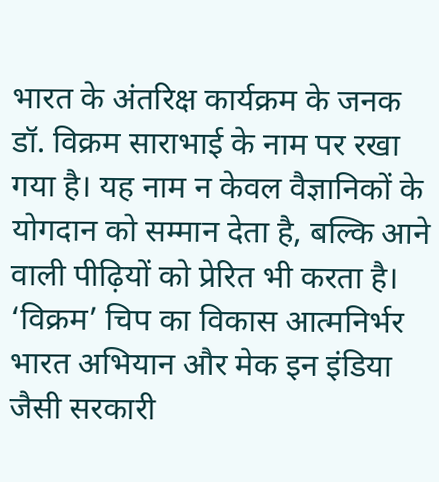भारत के अंतरिक्ष कार्यक्रम के जनक डॉ. विक्रम साराभाई के नाम पर रखा गया है। यह नाम न केवल वैज्ञानिकों के योगदान को सम्मान देता है, बल्कि आने वाली पीढ़ियों को प्रेरित भी करता है। ‘विक्रम’ चिप का विकास आत्मनिर्भर भारत अभियान और मेक इन इंडिया जैसी सरकारी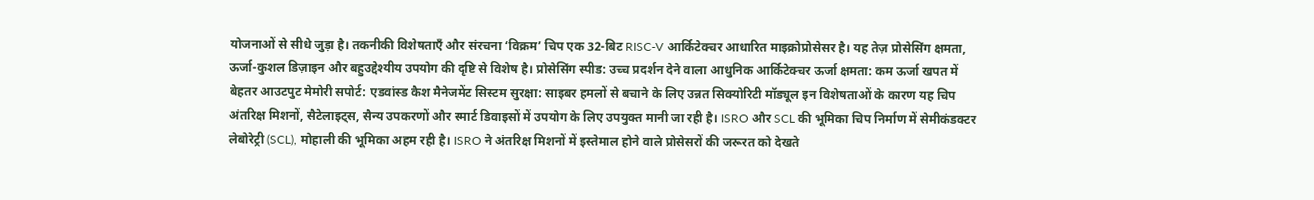योजनाओं से सीधे जुड़ा है। तकनीकी विशेषताएँ और संरचना ‘विक्रम’ चिप एक 32-बिट RISC-V आर्किटेक्चर आधारित माइक्रोप्रोसेसर है। यह तेज़ प्रोसेसिंग क्षमता, ऊर्जा-कुशल डिज़ाइन और बहुउद्देश्यीय उपयोग की दृष्टि से विशेष है। प्रोसेसिंग स्पीड: उच्च प्रदर्शन देने वाला आधुनिक आर्किटेक्चर ऊर्जा क्षमता: कम ऊर्जा खपत में बेहतर आउटपुट मेमोरी सपोर्ट: एडवांस्ड कैश मैनेजमेंट सिस्टम सुरक्षा: साइबर हमलों से बचाने के लिए उन्नत सिक्योरिटी मॉड्यूल इन विशेषताओं के कारण यह चिप अंतरिक्ष मिशनों, सैटेलाइट्स, सैन्य उपकरणों और स्मार्ट डिवाइसों में उपयोग के लिए उपयुक्त मानी जा रही है। ISRO और SCL की भूमिका चिप निर्माण में सेमीकंडक्टर लेबोरेट्री (SCL), मोहाली की भूमिका अहम रही है। ISRO ने अंतरिक्ष मिशनों में इस्तेमाल होने वाले प्रोसेसरों की जरूरत को देखते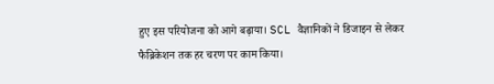हुए इस परियोजना को आगे बढ़ाया। SCL वैज्ञानिकों ने डिजाइन से लेकर फैब्रिकेशन तक हर चरण पर काम किया।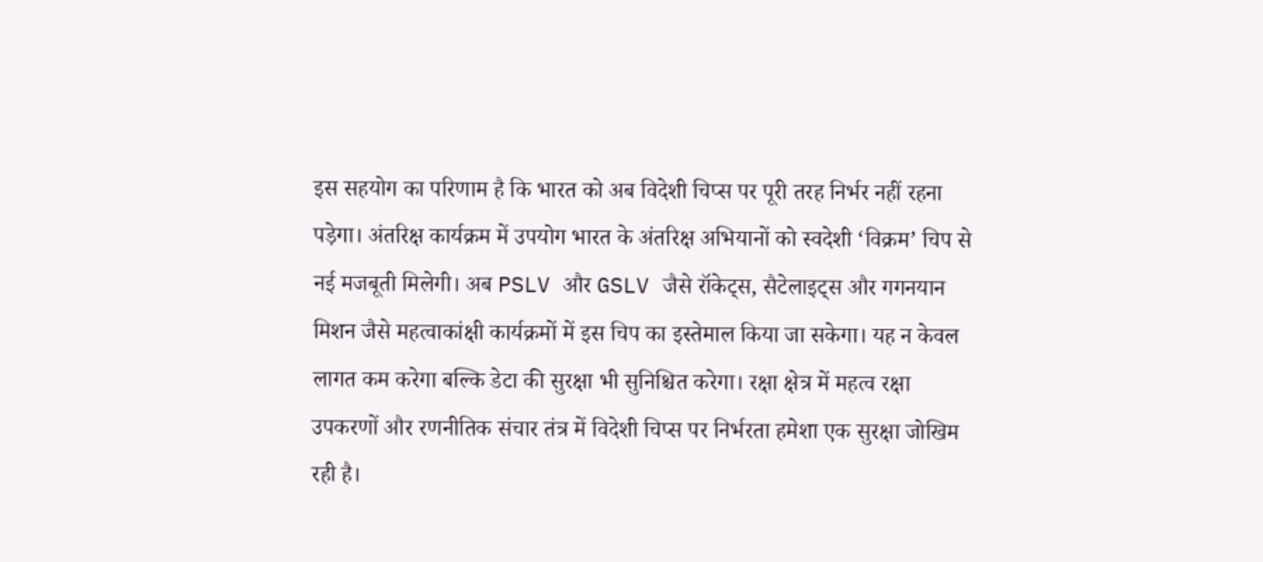इस सहयोग का परिणाम है कि भारत को अब विदेशी चिप्स पर पूरी तरह निर्भर नहीं रहना पड़ेगा। अंतरिक्ष कार्यक्रम में उपयोग भारत के अंतरिक्ष अभियानों को स्वदेशी ‘विक्रम’ चिप से नई मजबूती मिलेगी। अब PSLV और GSLV जैसे रॉकेट्स, सैटेलाइट्स और गगनयान मिशन जैसे महत्वाकांक्षी कार्यक्रमों में इस चिप का इस्तेमाल किया जा सकेगा। यह न केवल लागत कम करेगा बल्कि डेटा की सुरक्षा भी सुनिश्चित करेगा। रक्षा क्षेत्र में महत्व रक्षा उपकरणों और रणनीतिक संचार तंत्र में विदेशी चिप्स पर निर्भरता हमेशा एक सुरक्षा जोखिम रही है।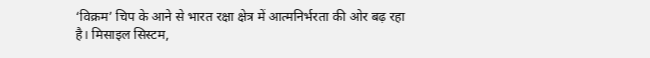‘विक्रम’ चिप के आने से भारत रक्षा क्षेत्र में आत्मनिर्भरता की ओर बढ़ रहा है। मिसाइल सिस्टम,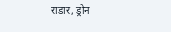राडार, ड्रोन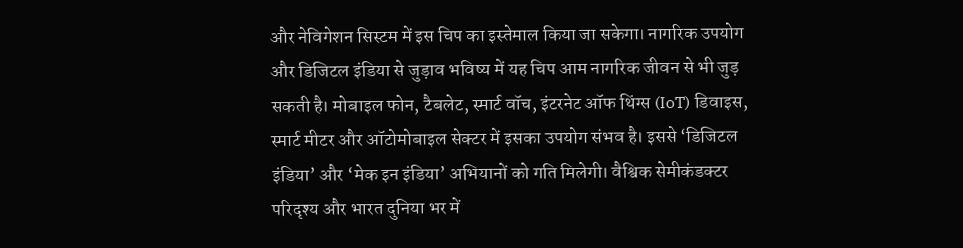और नेविगेशन सिस्टम में इस चिप का इस्तेमाल किया जा सकेगा। नागरिक उपयोग और डिजिटल इंडिया से जुड़ाव भविष्य में यह चिप आम नागरिक जीवन से भी जुड़ सकती है। मोबाइल फोन, टैबलेट, स्मार्ट वॉच, इंटरनेट ऑफ थिंग्स (IoT) डिवाइस, स्मार्ट मीटर और ऑटोमोबाइल सेक्टर में इसका उपयोग संभव है। इससे ‘डिजिटल इंडिया’ और ‘मेक इन इंडिया’ अभियानों को गति मिलेगी। वैश्विक सेमीकंडक्टर परिदृश्य और भारत दुनिया भर में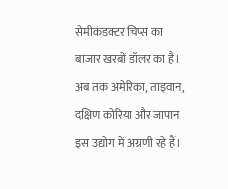सेमीकंडक्टर चिप्स का बाजार खरबों डॉलर का है। अब तक अमेरिका, ताइवान, दक्षिण कोरिया और जापान इस उद्योग में अग्रणी रहे हैं।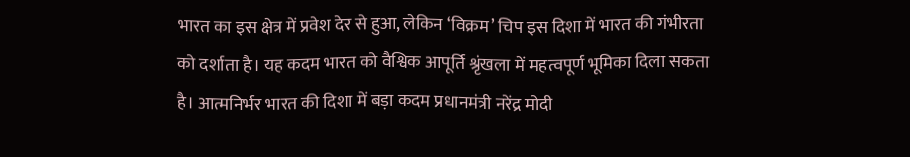भारत का इस क्षेत्र में प्रवेश देर से हुआ, लेकिन ‘विक्रम’ चिप इस दिशा में भारत की गंभीरता को दर्शाता है। यह कदम भारत को वैश्विक आपूर्ति श्रृंखला में महत्वपूर्ण भूमिका दिला सकता है। आत्मनिर्भर भारत की दिशा में बड़ा कदम प्रधानमंत्री नरेंद्र मोदी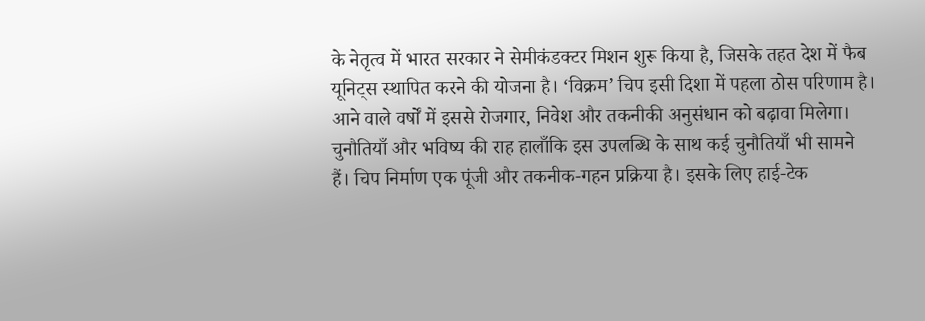के नेतृत्व में भारत सरकार ने सेमीकंडक्टर मिशन शुरू किया है, जिसके तहत देश में फैब यूनिट्स स्थापित करने की योजना है। ‘विक्रम’ चिप इसी दिशा में पहला ठोस परिणाम है। आने वाले वर्षों में इससे रोजगार, निवेश और तकनीकी अनुसंधान को बढ़ावा मिलेगा। चुनौतियाँ और भविष्य की राह हालाँकि इस उपलब्धि के साथ कई चुनौतियाँ भी सामने हैं। चिप निर्माण एक पूंजी और तकनीक-गहन प्रक्रिया है। इसके लिए हाई-टेक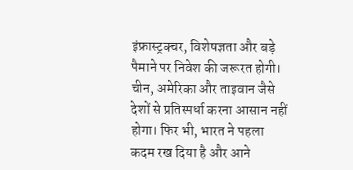इंफ्रास्ट्रक्चर, विशेषज्ञता और बड़े पैमाने पर निवेश की जरूरत होगी। चीन, अमेरिका और ताइवान जैसे देशों से प्रतिस्पर्धा करना आसान नहीं होगा। फिर भी, भारत ने पहला कदम रख दिया है और आने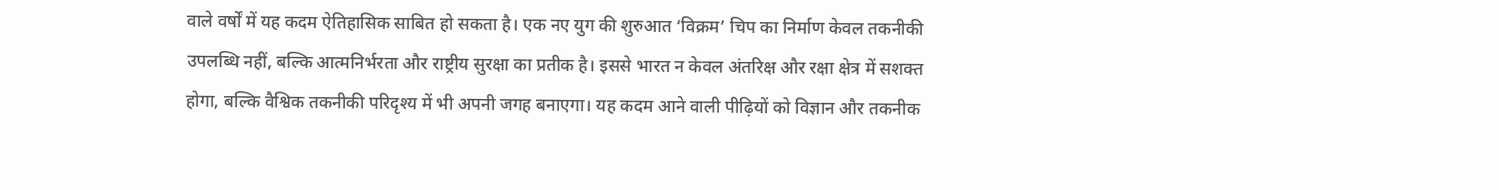वाले वर्षों में यह कदम ऐतिहासिक साबित हो सकता है। एक नए युग की शुरुआत ‘विक्रम’ चिप का निर्माण केवल तकनीकी उपलब्धि नहीं, बल्कि आत्मनिर्भरता और राष्ट्रीय सुरक्षा का प्रतीक है। इससे भारत न केवल अंतरिक्ष और रक्षा क्षेत्र में सशक्त होगा, बल्कि वैश्विक तकनीकी परिदृश्य में भी अपनी जगह बनाएगा। यह कदम आने वाली पीढ़ियों को विज्ञान और तकनीक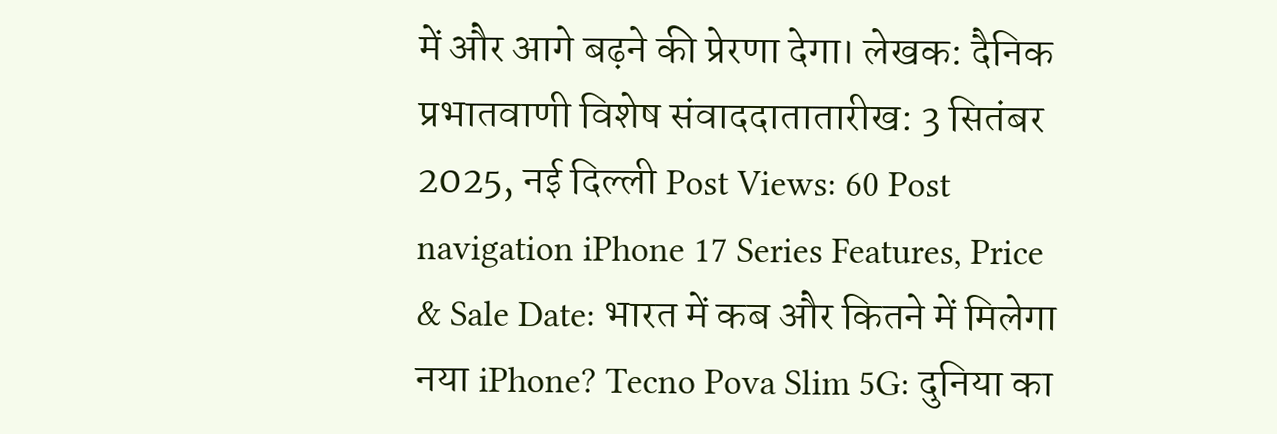में और आगे बढ़ने की प्रेरणा देगा। लेखक: दैनिक प्रभातवाणी विशेष संवाददातातारीख: 3 सितंबर 2025, नई दिल्ली Post Views: 60 Post navigation iPhone 17 Series Features, Price & Sale Date: भारत में कब और कितने में मिलेगा नया iPhone? Tecno Pova Slim 5G: दुनिया का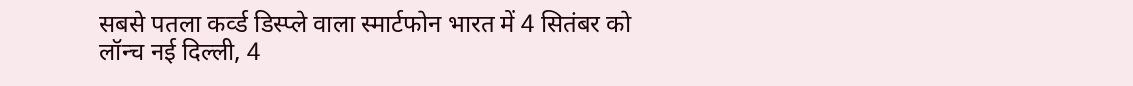सबसे पतला कर्व्ड डिस्प्ले वाला स्मार्टफोन भारत में 4 सितंबर को लॉन्च नई दिल्ली, 4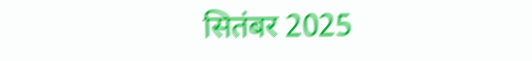सितंबर 2025